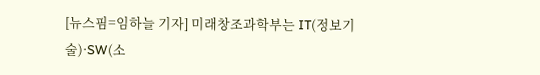[뉴스핌=임하늘 기자] 미래창조과학부는 IT(정보기술)·SW(소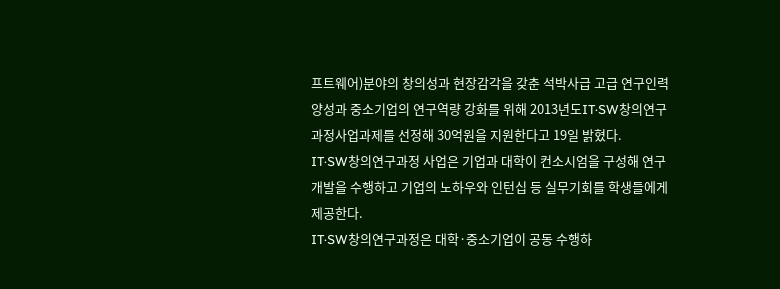프트웨어)분야의 창의성과 현장감각을 갖춘 석박사급 고급 연구인력 양성과 중소기업의 연구역량 강화를 위해 2013년도IT·SW창의연구과정사업과제를 선정해 30억원을 지원한다고 19일 밝혔다.
IT·SW창의연구과정 사업은 기업과 대학이 컨소시엄을 구성해 연구개발을 수행하고 기업의 노하우와 인턴십 등 실무기회를 학생들에게 제공한다.
IT·SW창의연구과정은 대학·중소기업이 공동 수행하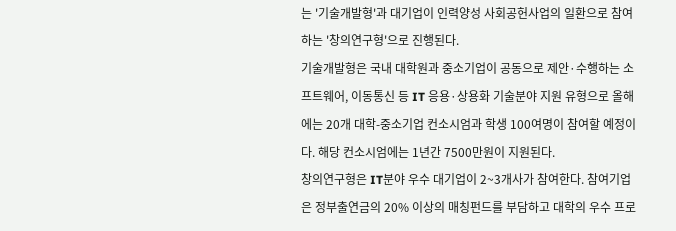는 '기술개발형'과 대기업이 인력양성 사회공헌사업의 일환으로 참여하는 '창의연구형'으로 진행된다.
기술개발형은 국내 대학원과 중소기업이 공동으로 제안·수행하는 소프트웨어, 이동통신 등 IT 응용·상용화 기술분야 지원 유형으로 올해에는 20개 대학-중소기업 컨소시엄과 학생 100여명이 참여할 예정이다. 해당 컨소시엄에는 1년간 7500만원이 지원된다.
창의연구형은 IT분야 우수 대기업이 2~3개사가 참여한다. 참여기업은 정부출연금의 20% 이상의 매칭펀드를 부담하고 대학의 우수 프로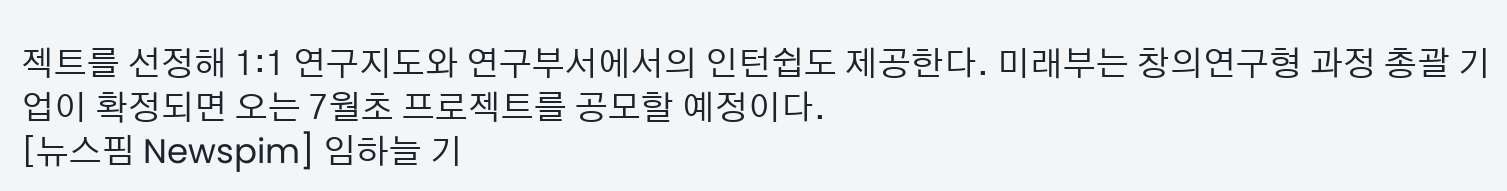젝트를 선정해 1:1 연구지도와 연구부서에서의 인턴쉽도 제공한다. 미래부는 창의연구형 과정 총괄 기업이 확정되면 오는 7월초 프로젝트를 공모할 예정이다.
[뉴스핌 Newspim] 임하늘 기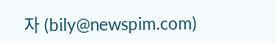자 (bily@newspim.com)